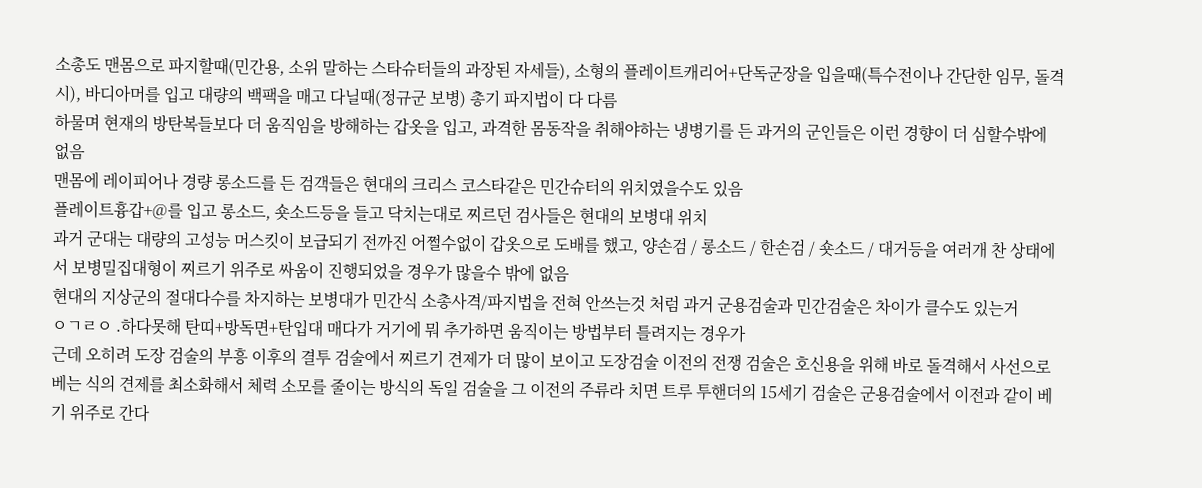소총도 맨몸으로 파지할때(민간용, 소위 말하는 스타슈터들의 과장된 자세들), 소형의 플레이트캐리어+단독군장을 입을때(특수전이나 간단한 임무, 돌격시), 바디아머를 입고 대량의 백팩을 매고 다닐때(정규군 보병) 총기 파지법이 다 다름
하물며 현재의 방탄복들보다 더 움직임을 방해하는 갑옷을 입고, 과격한 몸동작을 취해야하는 냉병기를 든 과거의 군인들은 이런 경향이 더 심할수밖에 없음
맨몸에 레이피어나 경량 롱소드를 든 검객들은 현대의 크리스 코스타같은 민간슈터의 위치였을수도 있음
플레이트흉갑+@를 입고 롱소드, 숏소드등을 들고 닥치는대로 찌르던 검사들은 현대의 보병대 위치
과거 군대는 대량의 고성능 머스킷이 보급되기 전까진 어쩔수없이 갑옷으로 도배를 했고, 양손검 / 롱소드 / 한손검 / 숏소드 / 대거등을 여러개 찬 상태에서 보병밀집대형이 찌르기 위주로 싸움이 진행되었을 경우가 많을수 밖에 없음
현대의 지상군의 절대다수를 차지하는 보병대가 민간식 소총사격/파지법을 전혀 안쓰는것 처럼 과거 군용검술과 민간검술은 차이가 클수도 있는거
ㅇㄱㄹㅇ .하다못해 탄띠+방독면+탄입대 매다가 거기에 뭐 추가하면 움직이는 방법부터 틀려지는 경우가
근데 오히려 도장 검술의 부흥 이후의 결투 검술에서 찌르기 견제가 더 많이 보이고 도장검술 이전의 전쟁 검술은 호신용을 위해 바로 돌격해서 사선으로 베는 식의 견제를 최소화해서 체력 소모를 줄이는 방식의 독일 검술을 그 이전의 주류라 치면 트루 투핸더의 15세기 검술은 군용검술에서 이전과 같이 베기 위주로 간다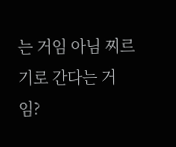는 거임 아님 찌르기로 간다는 거임?